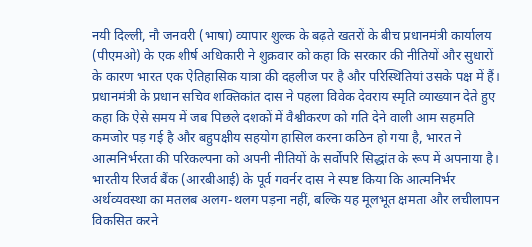नयी दिल्ली, नौ जनवरी (भाषा) व्यापार शुल्क के बढ़ते खतरों के बीच प्रधानमंत्री कार्यालय (पीएमओ) के एक शीर्ष अधिकारी ने शुक्रवार को कहा कि सरकार की नीतियों और सुधारों के कारण भारत एक ऐतिहासिक यात्रा की दहलीज पर है और परिस्थितियां उसके पक्ष में हैं।
प्रधानमंत्री के प्रधान सचिव शक्तिकांत दास ने पहला विवेक देवराय स्मृति व्याख्यान देते हुए कहा कि ऐसे समय में जब पिछले दशकों में वैश्वीकरण को गति देने वाली आम सहमति कमजोर पड़ गई है और बहुपक्षीय सहयोग हासिल करना कठिन हो गया है, भारत ने आत्मनिर्भरता की परिकल्पना को अपनी नीतियों के सर्वोपरि सिद्धांत के रूप में अपनाया है।
भारतीय रिजर्व बैंक (आरबीआई) के पूर्व गवर्नर दास ने स्पष्ट किया कि आत्मनिर्भर अर्थव्यवस्था का मतलब अलग-थलग पड़ना नहीं, बल्कि यह मूलभूत क्षमता और लचीलापन विकसित करने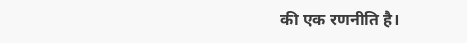की एक रणनीति है।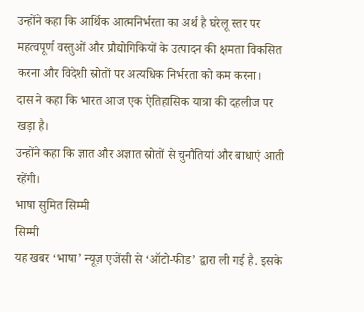उन्होंने कहा कि आर्थिक आत्मनिर्भरता का अर्थ है घरेलू स्तर पर महत्वपूर्ण वस्तुओं और प्रौद्योगिकियों के उत्पादन की क्षमता विकसित करना और विदेशी स्रोतों पर अत्यधिक निर्भरता को कम करना।
दास ने कहा कि भारत आज एक ऐतिहासिक यात्रा की दहलीज पर खड़ा है।
उन्होंने कहा कि ज्ञात और अज्ञात स्रोतों से चुनौतियां और बाधाएं आती रहेंगी।
भाषा सुमित सिम्मी
सिम्मी
यह खबर ‘भाषा’ न्यूज़ एजेंसी से ‘ऑटो-फीड’ द्वारा ली गई है. इसके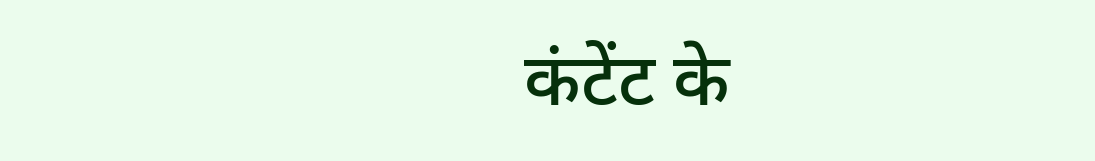कंटेंट के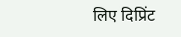लिए दिप्रिंट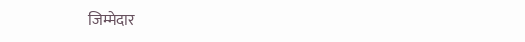जिम्मेदार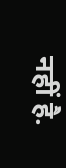नहीं है.